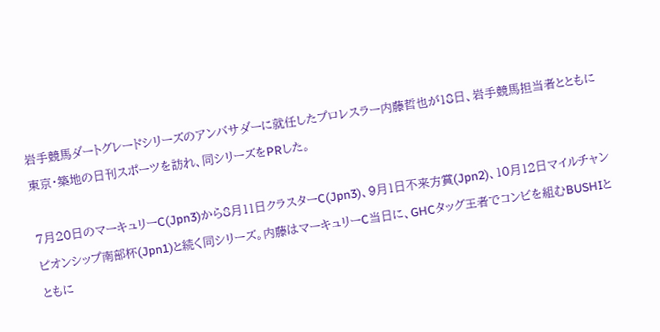岩手競馬ダートグレードシリーズのアンバサダーに就任したプロレスラー内藤哲也が18日、岩手競馬担当者とともに東京・築地の日刊スポーツを訪れ、同シリーズをPRした。

7月20日のマーキュリーC(Jpn3)から8月11日クラスターC(Jpn3)、9月1日不来方賞(Jpn2)、10月12日マイルチャンピオンシップ南部杯(Jpn1)と続く同シリーズ。内藤はマーキュリーC当日に、GHCタッグ王者でコンビを組むBUSHIとともに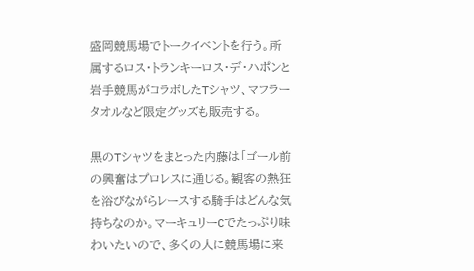盛岡競馬場でトークイベントを行う。所属するロス・トランキーロス・デ・ハポンと岩手競馬がコラボしたTシャツ、マフラータオルなど限定グッズも販売する。

黒のTシャツをまとった内藤は「ゴール前の興奮はプロレスに通じる。観客の熱狂を浴びながらレースする騎手はどんな気持ちなのか。マーキュリーCでたっぷり味わいたいので、多くの人に競馬場に来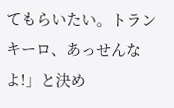てもらいたい。トランキーロ、あっせんなよ!」と決め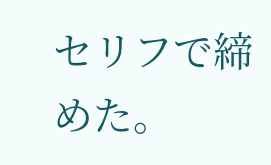セリフで締めた。